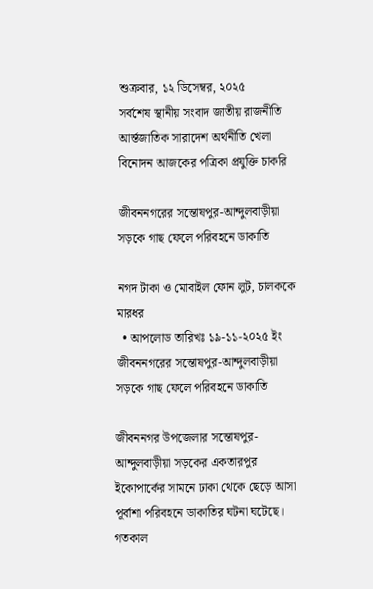শুক্রবার, ১২ ডিসেম্বর, ২০২৫
সর্বশেষ স্থানীয় সংবাদ জাতীয় রাজনীতি আর্ন্তজাতিক সারাদেশ অর্থনীতি খেলা বিনোদন আজকের পত্রিকা প্রযুক্তি চাকরি

জীবননগরের সন্তোষপুর-আন্দুলবাড়ীয়া সড়কে গাছ ফেলে পরিবহনে ডাকাতি

নগদ টাকা ও মোবাইল ফোন লুট, চালককে মারধর
  • আপলোড তারিখঃ ১৯-১১-২০২৫ ইং
জীবননগরের সন্তোষপুর-আন্দুলবাড়ীয়া সড়কে গাছ ফেলে পরিবহনে ডাকাতি

জীবননগর উপজেলার সন্তোষপুর-আন্দুলবাড়ীয়া সড়কের একতারপুর ইকোপার্কের সামনে ঢাকা থেকে ছেড়ে আসা পূর্বাশা পরিবহনে ডাকাতির ঘটনা ঘটেছে। গতকাল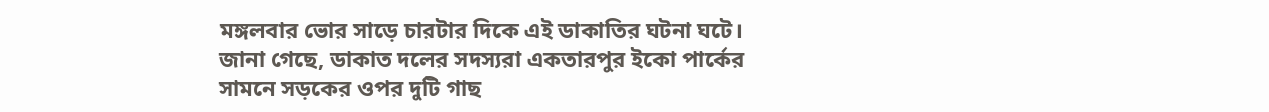মঙ্গলবার ভোর সাড়ে চারটার দিকে এই ডাকাতির ঘটনা ঘটে।
জানা গেছে, ডাকাত দলের সদস্যরা একতারপুর ইকো পার্কের সামনে সড়কের ওপর দুটি গাছ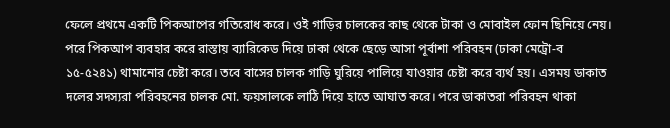ফেলে প্রথমে একটি পিকআপের গতিরোধ করে। ওই গাড়ির চালকের কাছ থেকে টাকা ও মোবাইল ফোন ছিনিয়ে নেয়। পরে পিকআপ ব্যবহার করে রাস্তায় ব্যারিকেড দিয়ে ঢাকা থেকে ছেড়ে আসা পূর্বাশা পরিবহন (ঢাকা মেট্রো-ব ১৫-৫২৪১) থামানোর চেষ্টা করে। তবে বাসের চালক গাড়ি ঘুরিয়ে পালিয়ে যাওয়ার চেষ্টা করে ব্যর্থ হয়। এসময় ডাকাত দলের সদস্যরা পরিবহনের চালক মো. ফয়সালকে লাঠি দিয়ে হাতে আঘাত করে। পরে ডাকাতরা পরিবহন থাকা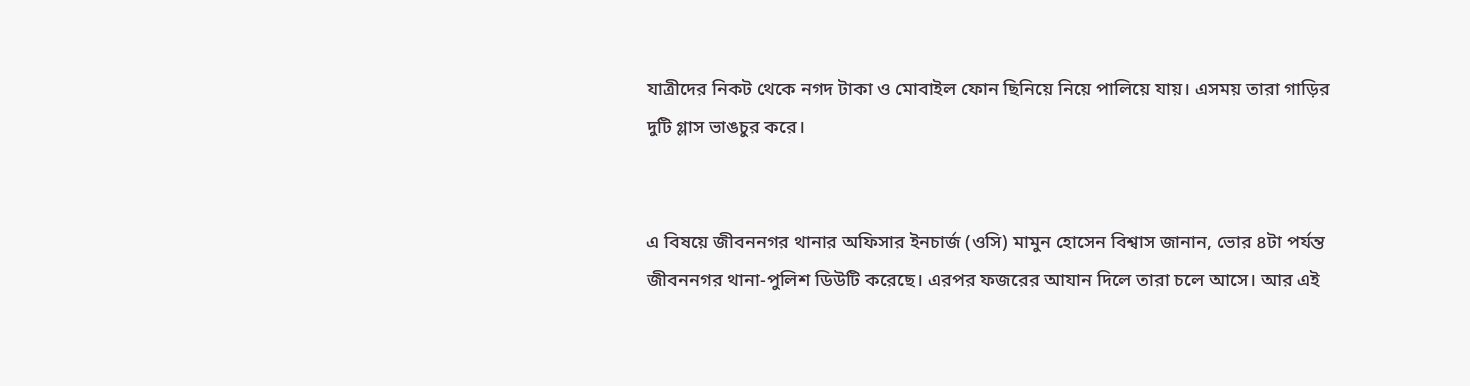যাত্রীদের নিকট থেকে নগদ টাকা ও মোবাইল ফোন ছিনিয়ে নিয়ে পালিয়ে যায়। এসময় তারা গাড়ির দুটি গ্লাস ভাঙচুর করে।


এ বিষয়ে জীবননগর থানার অফিসার ইনচার্জ (ওসি) মামুন হোসেন বিশ্বাস জানান, ভোর ৪টা পর্যন্ত জীবননগর থানা-পুলিশ ডিউটি করেছে। এরপর ফজরের আযান দিলে তারা চলে আসে। আর এই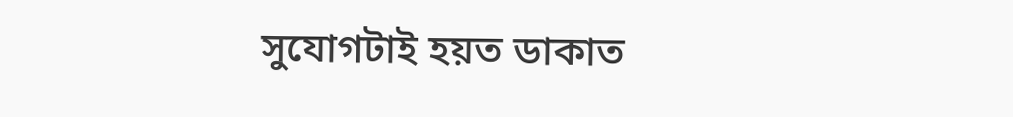সুযোগটাই হয়ত ডাকাত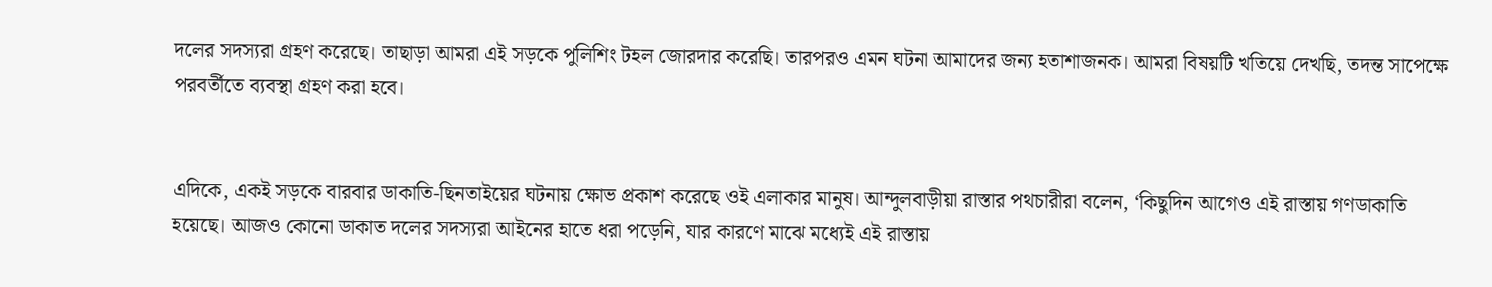দলের সদস্যরা গ্রহণ করেছে। তাছাড়া আমরা এই সড়কে পুলিশিং টহল জোরদার করেছি। তারপরও এমন ঘটনা আমাদের জন্য হতাশাজনক। আমরা বিষয়টি খতিয়ে দেখছি, তদন্ত সাপেক্ষে পরবর্তীতে ব্যবস্থা গ্রহণ করা হবে।


এদিকে, একই সড়কে বারবার ডাকাতি-ছিনতাইয়ের ঘটনায় ক্ষোভ প্রকাশ করেছে ওই এলাকার মানুষ। আন্দুলবাড়ীয়া রাস্তার পথচারীরা বলেন, ‘কিছুদিন আগেও এই রাস্তায় গণডাকাতি হয়েছে। আজও কোনো ডাকাত দলের সদস্যরা আইনের হাতে ধরা পড়েনি, যার কারণে মাঝে মধ্যেই এই রাস্তায়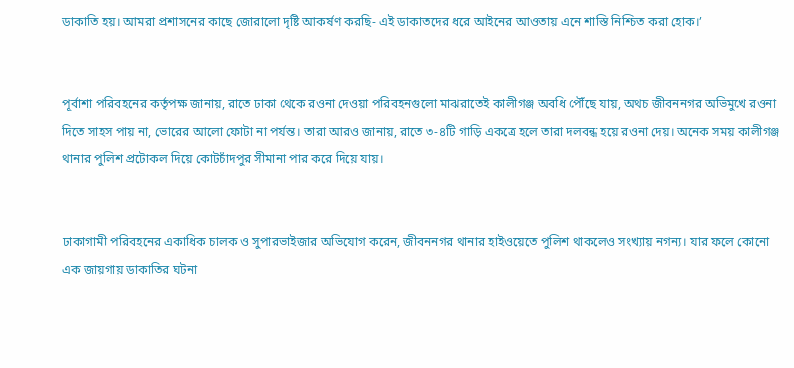ডাকাতি হয়। আমরা প্রশাসনের কাছে জোরালো দৃষ্টি আকর্ষণ করছি- এই ডাকাতদের ধরে আইনের আওতায় এনে শাস্তি নিশ্চিত করা হোক।’


পূর্বাশা পরিবহনের কর্তৃপক্ষ জানায়, রাতে ঢাকা থেকে রওনা দেওয়া পরিবহনগুলো মাঝরাতেই কালীগঞ্জ অবধি পৌঁছে যায়, অথচ জীবননগর অভিমুখে রওনা দিতে সাহস পায় না, ভোরের আলো ফোটা না পর্যন্ত। তারা আরও জানায়, রাতে ৩-৪টি গাড়ি একত্রে হলে তারা দলবন্ধ হয়ে রওনা দেয়। অনেক সময় কালীগঞ্জ থানার পুলিশ প্রটোকল দিয়ে কোটচাঁদপুর সীমানা পার করে দিয়ে যায়।


ঢাকাগামী পরিবহনের একাধিক চালক ও সুপারভাইজার অভিযোগ করেন, জীবননগর থানার হাইওয়েতে পুলিশ থাকলেও সংখ্যায় নগন্য। যার ফলে কোনো এক জায়গায় ডাকাতির ঘটনা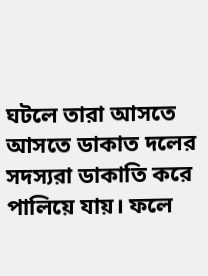ঘটলে তারা আসতে আসতে ডাকাত দলের সদস্যরা ডাকাতি করে পালিয়ে যায়। ফলে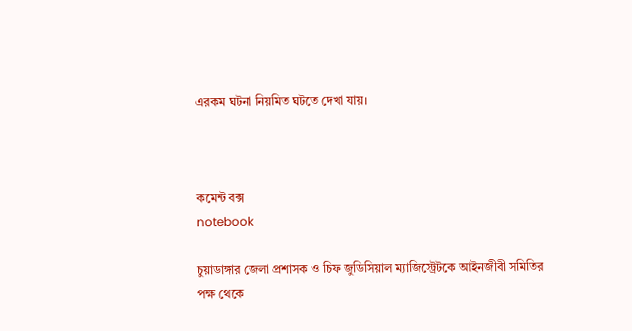এরকম ঘটনা নিয়মিত ঘটতে দেখা যায়।



কমেন্ট বক্স
notebook

চুয়াডাঙ্গার জেলা প্রশাসক ও চিফ জুডিসিয়াল ম্যাজিস্ট্রেটকে আইনজীবী সমিতির পক্ষ থেকে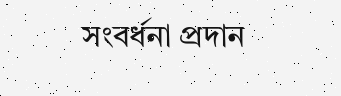সংবর্ধনা প্রদান